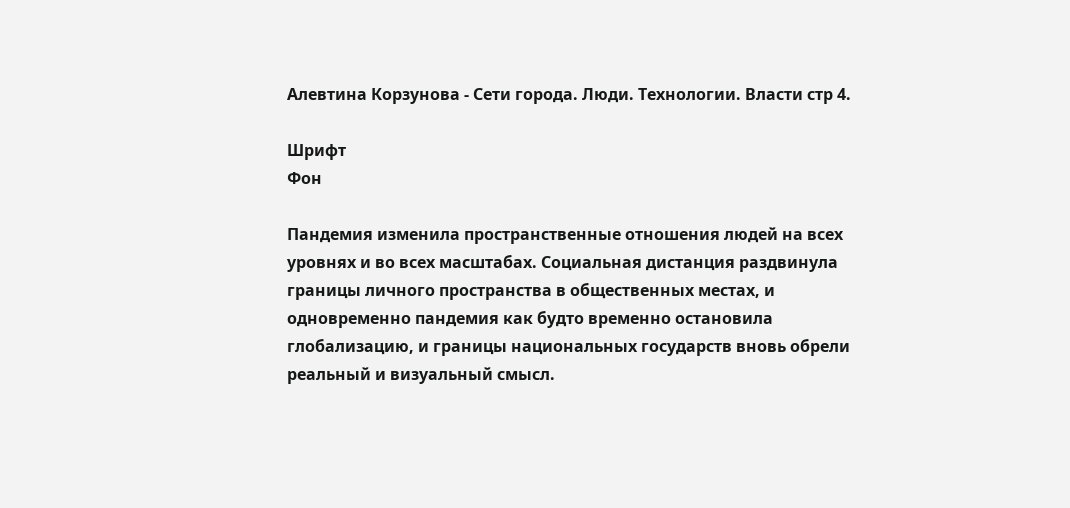Алевтина Корзунова - Сети города. Люди. Технологии. Власти стр 4.

Шрифт
Фон

Пандемия изменила пространственные отношения людей на всех уровнях и во всех масштабах. Социальная дистанция раздвинула границы личного пространства в общественных местах, и одновременно пандемия как будто временно остановила глобализацию, и границы национальных государств вновь обрели реальный и визуальный смысл.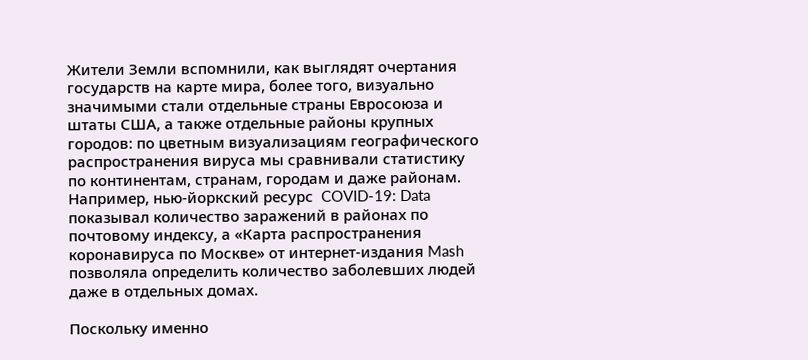Жители Земли вспомнили, как выглядят очертания государств на карте мира, более того, визуально значимыми стали отдельные страны Евросоюза и штаты США, а также отдельные районы крупных городов: по цветным визуализациям географического распространения вируса мы сравнивали статистику по континентам, странам, городам и даже районам. Например, нью-йоркский ресурс  COVID-19: Data  показывал количество заражений в районах по почтовому индексу, а «Карта распространения коронавируса по Москве» от интернет-издания Mash позволяла определить количество заболевших людей даже в отдельных домах.

Поскольку именно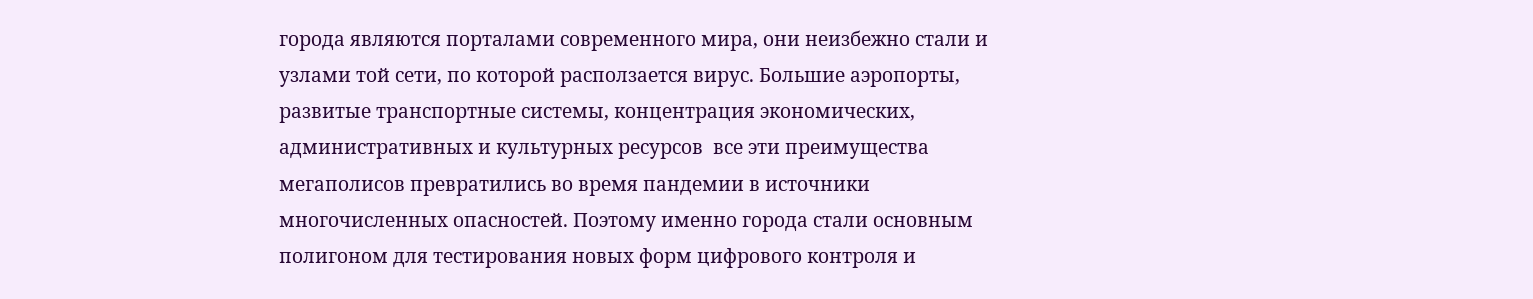города являются порталами современного мира, они неизбежно стали и узлами той сети, по которой расползается вирус. Большие аэропорты, развитые транспортные системы, концентрация экономических, административных и культурных ресурсов  все эти преимущества мегаполисов превратились во время пандемии в источники многочисленных опасностей. Поэтому именно города стали основным полигоном для тестирования новых форм цифрового контроля и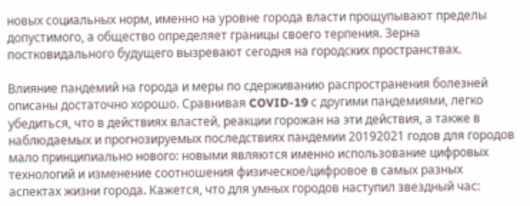новых социальных норм, именно на уровне города власти прощупывают пределы допустимого, а общество определяет границы своего терпения. Зерна постковидального будущего вызревают сегодня на городских пространствах.

Влияние пандемий на города и меры по сдерживанию распространения болезней описаны достаточно хорошо. Сравнивая COVID-19 с другими пандемиями, легко убедиться, что в действиях властей, реакции горожан на эти действия, а также в наблюдаемых и прогнозируемых последствиях пандемии 20192021 годов для городов мало принципиально нового: новыми являются именно использование цифровых технологий и изменение соотношения физическое/цифровое в самых разных аспектах жизни города. Кажется, что для умных городов наступил звездный час: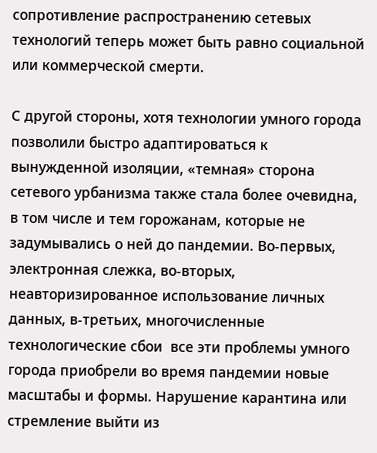сопротивление распространению сетевых технологий теперь может быть равно социальной или коммерческой смерти.

С другой стороны, хотя технологии умного города позволили быстро адаптироваться к вынужденной изоляции, «темная» сторона сетевого урбанизма также стала более очевидна, в том числе и тем горожанам, которые не задумывались о ней до пандемии. Во-первых, электронная слежка, во-вторых, неавторизированное использование личных данных, в-третьих, многочисленные технологические сбои  все эти проблемы умного города приобрели во время пандемии новые масштабы и формы. Нарушение карантина или стремление выйти из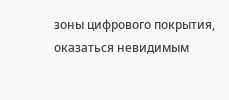зоны цифрового покрытия, оказаться невидимым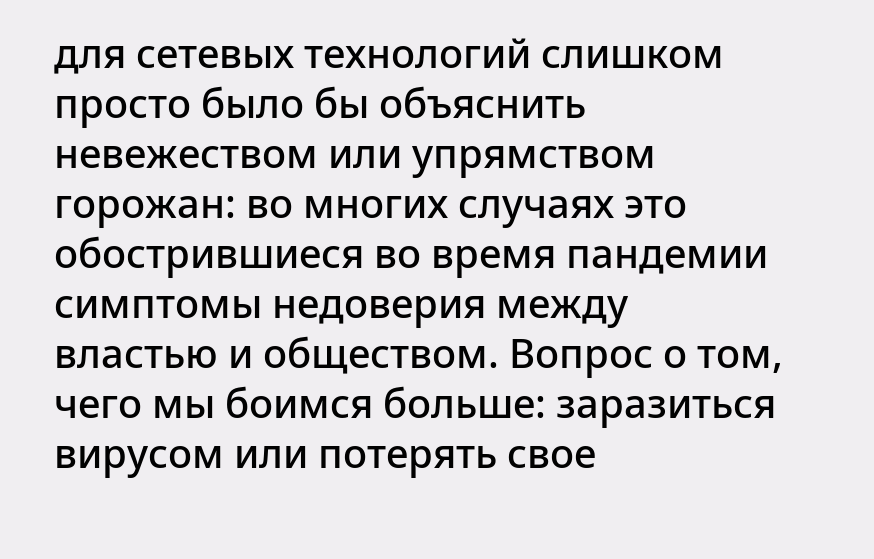для сетевых технологий слишком просто было бы объяснить невежеством или упрямством горожан: во многих случаях это обострившиеся во время пандемии симптомы недоверия между властью и обществом. Вопрос о том, чего мы боимся больше: заразиться вирусом или потерять свое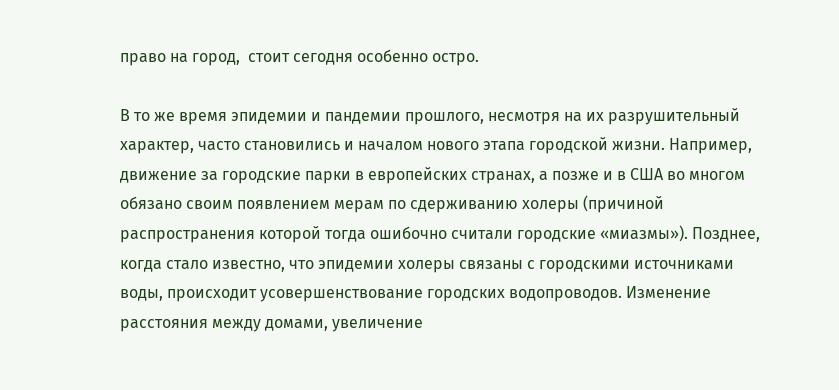право на город,  стоит сегодня особенно остро.

В то же время эпидемии и пандемии прошлого, несмотря на их разрушительный характер, часто становились и началом нового этапа городской жизни. Например, движение за городские парки в европейских странах, а позже и в США во многом обязано своим появлением мерам по сдерживанию холеры (причиной распространения которой тогда ошибочно считали городские «миазмы»). Позднее, когда стало известно, что эпидемии холеры связаны с городскими источниками воды, происходит усовершенствование городских водопроводов. Изменение расстояния между домами, увеличение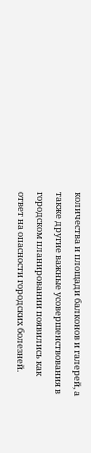количества и площади балконов и галерей, а также другие важные усовершенствования в городском планировании появились как ответ на опасности городских болезней.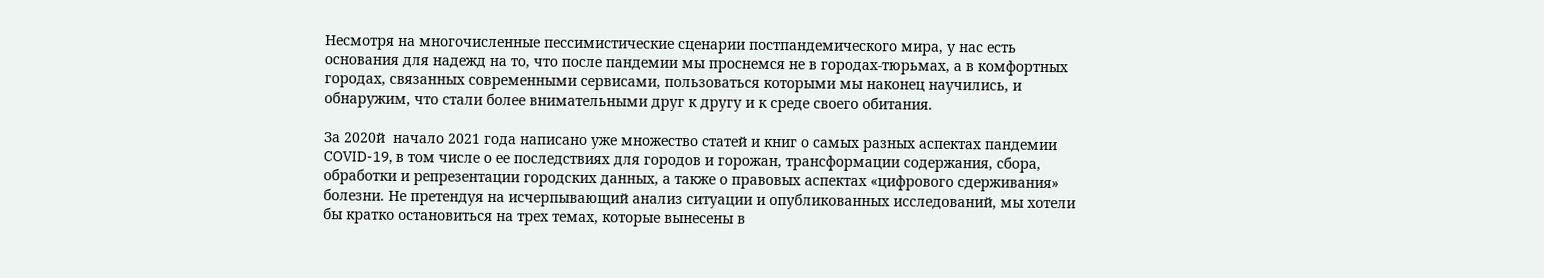Несмотря на многочисленные пессимистические сценарии постпандемического мира, у нас есть основания для надежд на то, что после пандемии мы проснемся не в городах-тюрьмах, а в комфортных городах, связанных современными сервисами, пользоваться которыми мы наконец научились, и обнаружим, что стали более внимательными друг к другу и к среде своего обитания.

За 2020й  начало 2021 года написано уже множество статей и книг о самых разных аспектах пандемии COVID-19, в том числе о ее последствиях для городов и горожан, трансформации содержания, сбора, обработки и репрезентации городских данных, а также о правовых аспектах «цифрового сдерживания» болезни. Не претендуя на исчерпывающий анализ ситуации и опубликованных исследований, мы хотели бы кратко остановиться на трех темах, которые вынесены в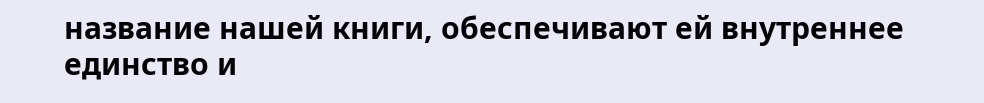название нашей книги, обеспечивают ей внутреннее единство и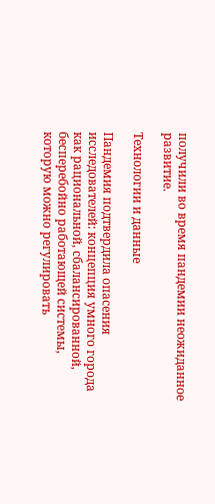получили во время пандемии неожиданное развитие.

Технологии и данные

Пандемия подтвердила опасения исследователей: концепция умного города как рациональной, сбалансированной, бесперебойно работающей системы, которую можно регулировать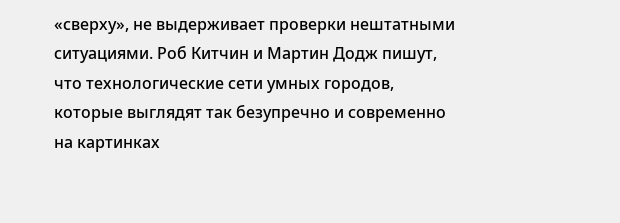«сверху», не выдерживает проверки нештатными ситуациями. Роб Китчин и Мартин Додж пишут, что технологические сети умных городов, которые выглядят так безупречно и современно на картинках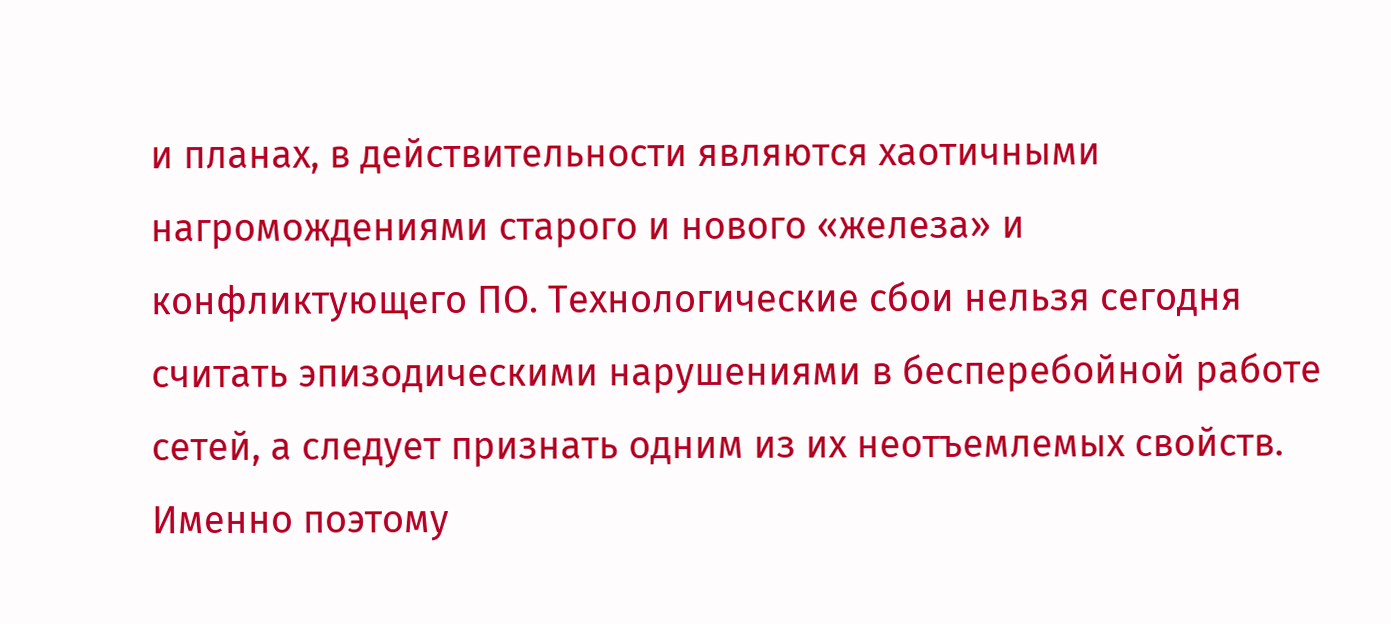и планах, в действительности являются хаотичными нагромождениями старого и нового «железа» и конфликтующего ПО. Технологические сбои нельзя сегодня считать эпизодическими нарушениями в бесперебойной работе сетей, а следует признать одним из их неотъемлемых свойств. Именно поэтому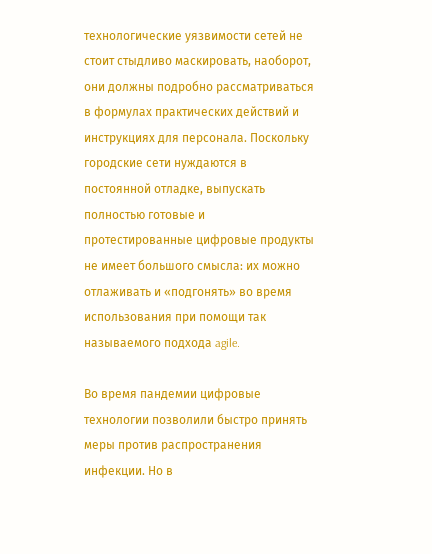технологические уязвимости сетей не стоит стыдливо маскировать, наоборот, они должны подробно рассматриваться в формулах практических действий и инструкциях для персонала. Поскольку городские сети нуждаются в постоянной отладке, выпускать полностью готовые и протестированные цифровые продукты не имеет большого смысла: их можно отлаживать и «подгонять» во время использования при помощи так называемого подхода agile.

Во время пандемии цифровые технологии позволили быстро принять меры против распространения инфекции. Но в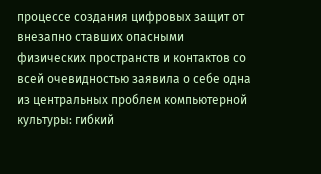процессе создания цифровых защит от внезапно ставших опасными физических пространств и контактов со всей очевидностью заявила о себе одна из центральных проблем компьютерной культуры: гибкий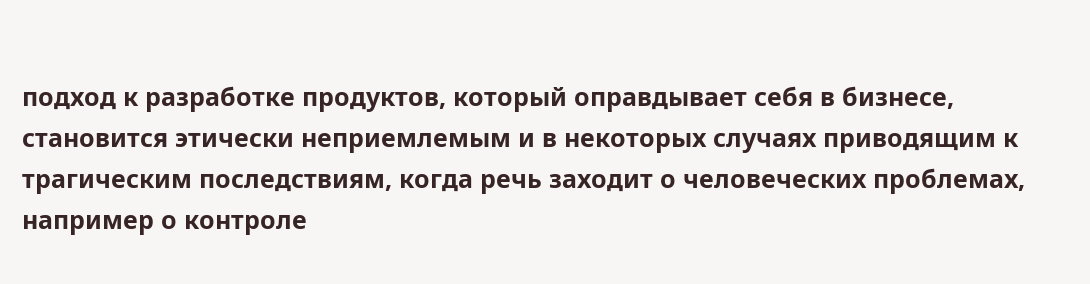подход к разработке продуктов, который оправдывает себя в бизнесе, становится этически неприемлемым и в некоторых случаях приводящим к трагическим последствиям, когда речь заходит о человеческих проблемах, например о контроле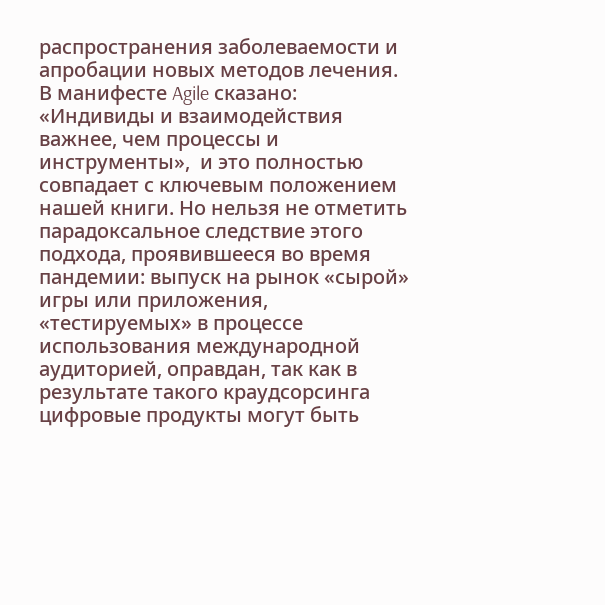распространения заболеваемости и апробации новых методов лечения. В манифесте Agile сказано: «Индивиды и взаимодействия важнее, чем процессы и инструменты»,  и это полностью совпадает с ключевым положением нашей книги. Но нельзя не отметить парадоксальное следствие этого подхода, проявившееся во время пандемии: выпуск на рынок «сырой» игры или приложения, «тестируемых» в процессе использования международной аудиторией, оправдан, так как в результате такого краудсорсинга цифровые продукты могут быть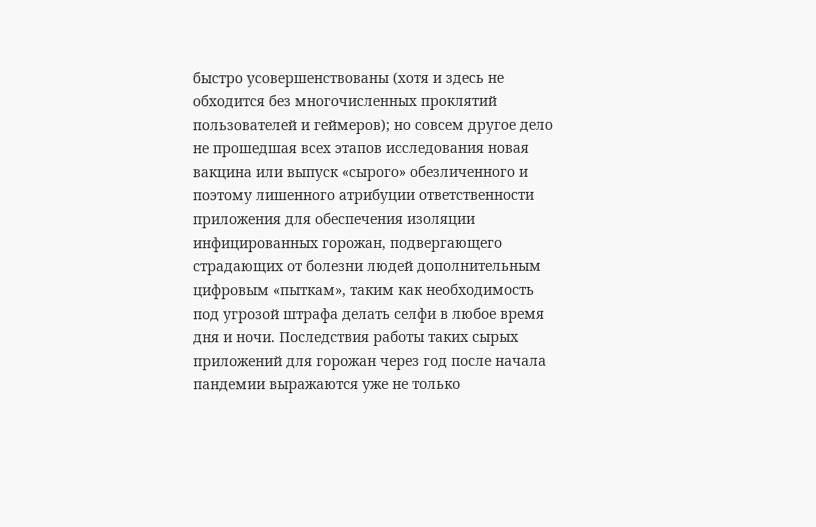быстро усовершенствованы (хотя и здесь не обходится без многочисленных проклятий пользователей и геймеров); но совсем другое дело  не прошедшая всех этапов исследования новая вакцина или выпуск «сырого» обезличенного и поэтому лишенного атрибуции ответственности приложения для обеспечения изоляции инфицированных горожан, подвергающего страдающих от болезни людей дополнительным цифровым «пыткам», таким как необходимость под угрозой штрафа делать селфи в любое время дня и ночи. Последствия работы таких сырых приложений для горожан через год после начала пандемии выражаются уже не только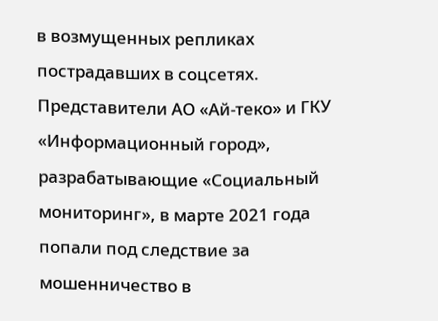в возмущенных репликах пострадавших в соцсетях. Представители АО «Ай-теко» и ГКУ «Информационный город», разрабатывающие «Социальный мониторинг», в марте 2021 года попали под следствие за мошенничество в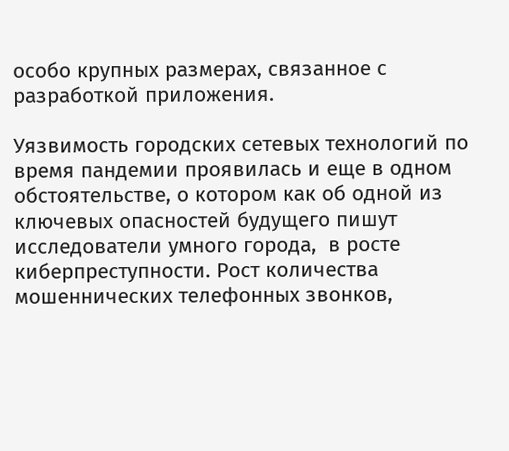особо крупных размерах, связанное с разработкой приложения.

Уязвимость городских сетевых технологий по время пандемии проявилась и еще в одном обстоятельстве, о котором как об одной из ключевых опасностей будущего пишут исследователи умного города,  в росте киберпреступности. Рост количества мошеннических телефонных звонков,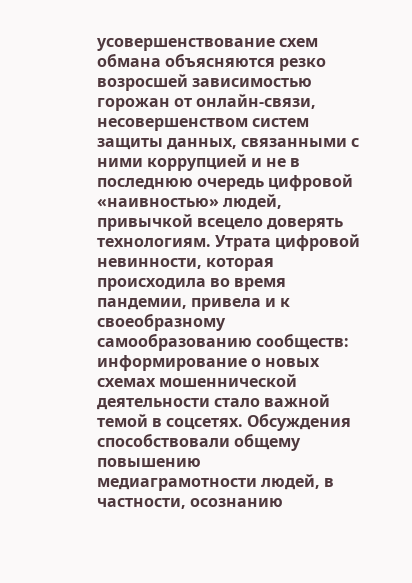усовершенствование схем обмана объясняются резко возросшей зависимостью горожан от онлайн-связи, несовершенством систем защиты данных, связанными с ними коррупцией и не в последнюю очередь цифровой «наивностью» людей, привычкой всецело доверять технологиям. Утрата цифровой невинности, которая происходила во время пандемии, привела и к своеобразному самообразованию сообществ: информирование о новых схемах мошеннической деятельности стало важной темой в соцсетях. Обсуждения способствовали общему повышению медиаграмотности людей, в частности, осознанию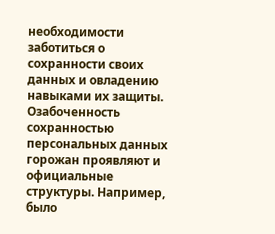необходимости заботиться о сохранности своих данных и овладению навыками их защиты. Озабоченность сохранностью персональных данных горожан проявляют и официальные структуры. Например, было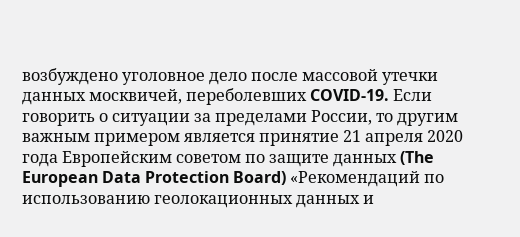возбуждено уголовное дело после массовой утечки данных москвичей, переболевших COVID-19. Если говорить о ситуации за пределами России, то другим важным примером является принятие 21 апреля 2020 года Европейским советом по защите данных (The European Data Protection Board) «Рекомендаций по использованию геолокационных данных и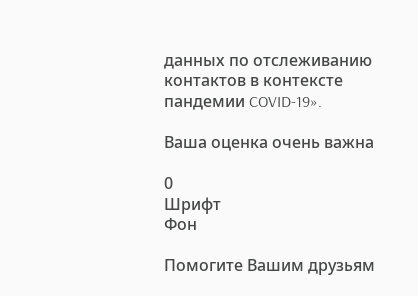данных по отслеживанию контактов в контексте пандемии COVID-19».

Ваша оценка очень важна

0
Шрифт
Фон

Помогите Вашим друзьям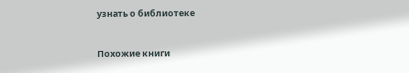узнать о библиотеке

Похожие книги